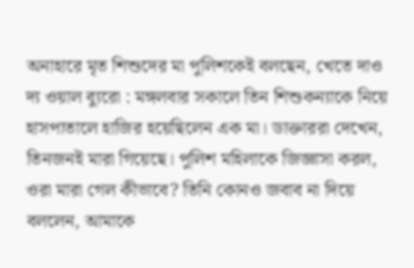অনাহারে মৃত শিশুদের মা পুলিশকেই বলছেন, খেতে দাও
দ্য ওয়াল ব্যুরো : মঙ্গলবার সকালে তিন শিশুকন্যাকে নিয়ে হাসপাতালে হাজির হয়েছিলেন এক মা। ডাক্তাররা দেখেন, তিনজনই মারা গিয়েছে। পুলিশ মহিলাকে জিজ্ঞাসা করল, ওরা মারা গেল কীভাবে? তিনি কোনও জবাব না দিয়ে বললেন, আমাকে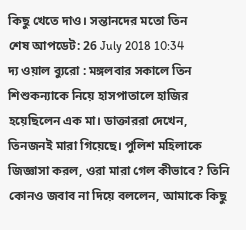কিছু খেতে দাও। সন্তানদের মতো তিন
শেষ আপডেট: 26 July 2018 10:34
দ্য ওয়াল ব্যুরো : মঙ্গলবার সকালে তিন শিশুকন্যাকে নিয়ে হাসপাতালে হাজির হয়েছিলেন এক মা। ডাক্তাররা দেখেন, তিনজনই মারা গিয়েছে। পুলিশ মহিলাকে জিজ্ঞাসা করল, ওরা মারা গেল কীভাবে? তিনি কোনও জবাব না দিয়ে বললেন, আমাকে কিছু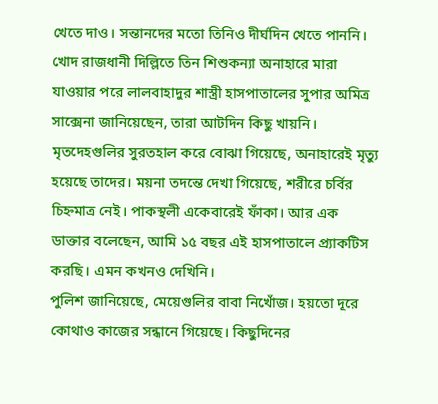খেতে দাও। সন্তানদের মতো তিনিও দীর্ঘদিন খেতে পাননি।
খোদ রাজধানী দিল্লিতে তিন শিশুকন্যা অনাহারে মারা যাওয়ার পরে লালবাহাদুর শাস্ত্রী হাসপাতালের সুপার অমিত্র সাক্সেনা জানিয়েছেন, তারা আটদিন কিছু খায়নি। মৃতদেহগুলির সুরতহাল করে বোঝা গিয়েছে, অনাহারেই মৃত্যু হয়েছে তাদের। ময়না তদন্তে দেখা গিয়েছে, শরীরে চর্বির চিহ্নমাত্র নেই। পাকস্থলী একেবারেই ফাঁকা। আর এক ডাক্তার বলেছেন, আমি ১৫ বছর এই হাসপাতালে প্র্যাকটিস করছি। এমন কখনও দেখিনি।
পুলিশ জানিয়েছে, মেয়েগুলির বাবা নিখোঁজ। হয়তো দূরে কোথাও কাজের সন্ধানে গিয়েছে। কিছুদিনের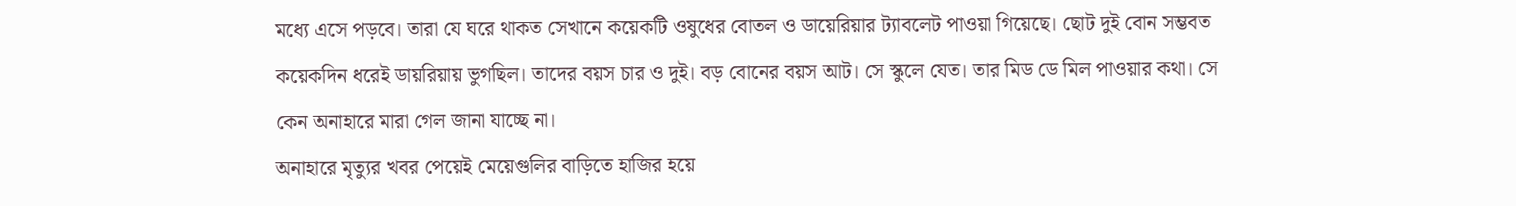মধ্যে এসে পড়বে। তারা যে ঘরে থাকত সেখানে কয়েকটি ওষুধের বোতল ও ডায়েরিয়ার ট্যাবলেট পাওয়া গিয়েছে। ছোট দুই বোন সম্ভবত কয়েকদিন ধরেই ডায়রিয়ায় ভুগছিল। তাদের বয়স চার ও দুই। বড় বোনের বয়স আট। সে স্কুলে যেত। তার মিড ডে মিল পাওয়ার কথা। সে কেন অনাহারে মারা গেল জানা যাচ্ছে না।
অনাহারে মৃত্যুর খবর পেয়েই মেয়েগুলির বাড়িতে হাজির হয়ে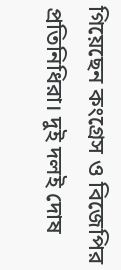গিয়েছেন কংগ্রেস ও বিজেপির প্রতিনিধিরা। দুই দলই দোষ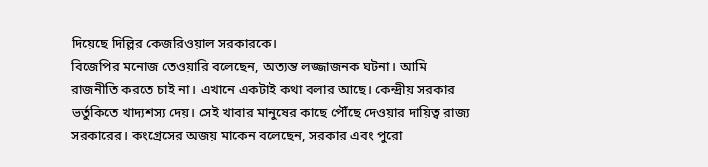দিয়েছে দিল্লির কেজরিওয়াল সরকারকে।
বিজেপির মনোজ তেওয়ারি বলেছেন, অত্যন্ত লজ্জাজনক ঘটনা। আমি রাজনীতি করতে চাই না। এখানে একটাই কথা বলার আছে। কেন্দ্রীয় সরকার ভর্তুকিতে খাদ্যশস্য দেয়। সেই খাবার মানুষের কাছে পৌঁছে দেওয়ার দায়িত্ব রাজ্য সরকারের। কংগ্রেসের অজয় মাকেন বলেছেন, সরকার এবং পুরো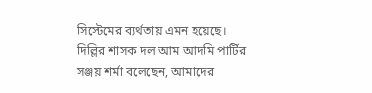সিস্টেমের ব্যর্থতায় এমন হয়েছে।
দিল্লির শাসক দল আম আদমি পার্টির সঞ্জয় শর্মা বলেছেন, আমাদের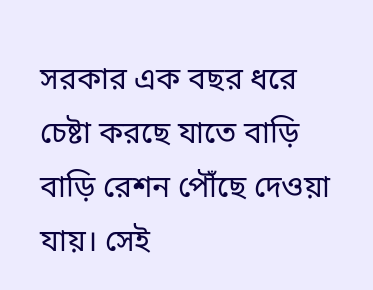সরকার এক বছর ধরে চেষ্টা করছে যাতে বাড়ি বাড়ি রেশন পৌঁছে দেওয়া যায়। সেই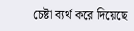চেষ্টা ব্যর্থ করে দিয়েছে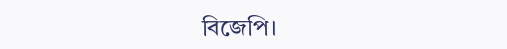বিজেপি।